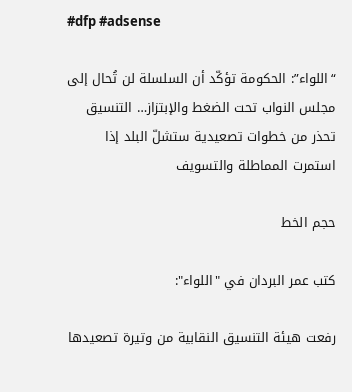#dfp #adsense

“اللواء”: الحكومة تؤكّد أن السلسلة لن تُحال إلى مجلس النواب تحت الضغط والإبتزاز… التنسيق تحذر من خطوات تصعيدية ستشلّ البلد إذا استمرت المماطلة والتسويف

حجم الخط

كتب عمر البردان في "اللواء":

رفعت هيئة التنسيق النقابية من وتيرة تصعيدها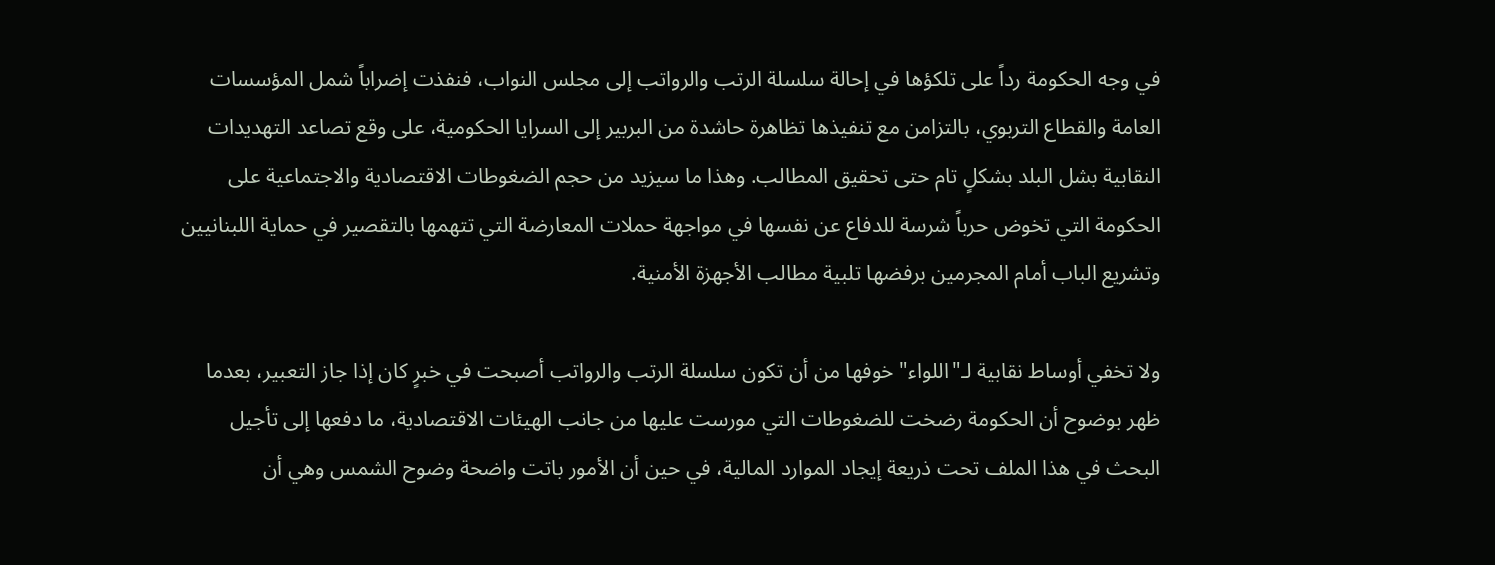في وجه الحكومة رداً على تلكؤها في إحالة سلسلة الرتب والرواتب إلى مجلس النواب، فنفذت إضراباً شمل المؤسسات العامة والقطاع التربوي، بالتزامن مع تنفيذها تظاهرة حاشدة من البربير إلى السرايا الحكومية، على وقع تصاعد التهديدات النقابية بشل البلد بشكلٍ تام حتى تحقيق المطالب. وهذا ما سيزيد من حجم الضغوطات الاقتصادية والاجتماعية على الحكومة التي تخوض حرباً شرسة للدفاع عن نفسها في مواجهة حملات المعارضة التي تتهمها بالتقصير في حماية اللبنانيين وتشريع الباب أمام المجرمين برفضها تلبية مطالب الأجهزة الأمنية.

ولا تخفي أوساط نقابية لـ"اللواء" خوفها من أن تكون سلسلة الرتب والرواتب أصبحت في خبرٍ كان إذا جاز التعبير، بعدما ظهر بوضوح أن الحكومة رضخت للضغوطات التي مورست عليها من جانب الهيئات الاقتصادية، ما دفعها إلى تأجيل البحث في هذا الملف تحت ذريعة إيجاد الموارد المالية، في حين أن الأمور باتت واضحة وضوح الشمس وهي أن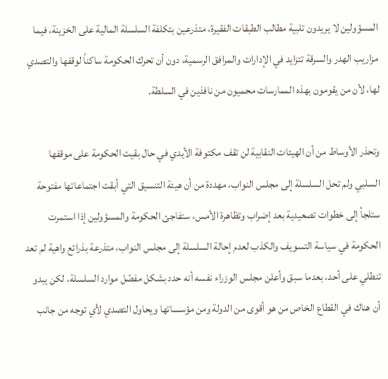المسؤولين لا يريدون تلبية مطالب الطبقات الفقيرة، متذرعين بتكلفة السلسلة المالية على الخزينة، فيما مزاريب الهدر والسرقة تتزايد في الإدارات والمرافق الرسمية، دون أن تحرك الحكومة ساكناً لوقفها والتصدي لها، لأن من يقومون بهذه الممارسات محميون من نافذين في السلطة.

وتحذر الأوساط من أن الهيئات النقابية لن تقف مكتوفة الأيدي في حال بقيت الحكومة على موقفها السلبي ولم تحل السلسلة إلى مجلس النواب، مهددة من أن هيئة التنسيق التي أبقت اجتماعاتها مفتوحة ستلجأ إلى خطوات تصعيدية بعد إضراب وتظاهرة الأمس، ستفاجئ الحكومة والمسؤولين إذا استمرت الحكومة في سياسة التسويف والكذب لعدم إحالة السلسلة إلى مجلس النواب، متذرعة بذرائع واهية لم تعد تنطلي على أحد، بعدما سبق وأعلن مجلس الوزراء نفسه أنه حدد بشكل مفصّل موارد السلسلة، لكن يبدو أن هناك في القطاع الخاص من هو أقوى من الدولة ومن مؤسساتها ويحاول التصدي لأي توجه من جانب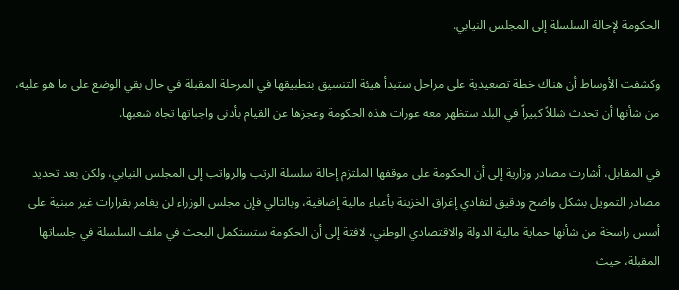الحكومة لإحالة السلسلة إلى المجلس النيابي.

وكشفت الأوساط أن هناك خطة تصعيدية على مراحل ستبدأ هيئة التنسيق بتطبيقها في المرحلة المقبلة في حال بقي الوضع على ما هو عليه، من شأنها أن تحدث شللاً كبيراً في البلد ستظهر معه عورات هذه الحكومة وعجزها عن القيام بأدنى واجباتها تجاه شعبها.

في المقابل، أشارت مصادر وزارية إلى أن الحكومة على موقفها الملتزم إحالة سلسلة الرتب والرواتب إلى المجلس النيابي، ولكن بعد تحديد مصادر التمويل بشكل واضح ودقيق لتفادي إغراق الخزينة بأعباء مالية إضافية، وبالتالي فإن مجلس الوزراء لن يغامر بقرارات غير مبنية على أسس راسخة من شأنها حماية مالية الدولة والاقتصادي الوطني، لافتة إلى أن الحكومة ستستكمل البحث في ملف السلسلة في جلساتها المقبلة، حيث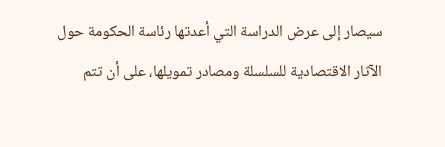سيصار إلى عرض الدراسة التي أعدتها رئاسة الحكومة حول الآثار الاقتصادية للسلسلة ومصادر تمويلها، على أن تتم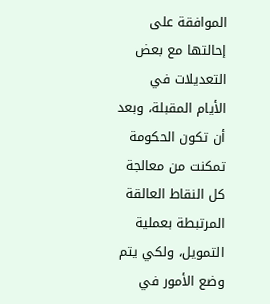الموافقة على إحالتها مع بعض التعديلات في الأيام المقبلة، وبعد أن تكون الحكومة تمكنت من معالجة كل النقاط العالقة المرتبطة بعملية التمويل، ولكي يتم وضع الأمور في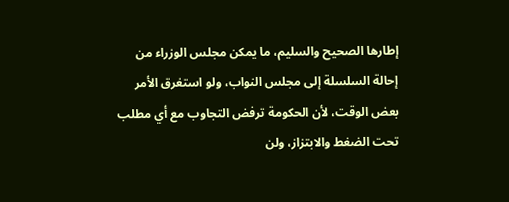إطارها الصحيح والسليم، ما يمكن مجلس الوزراء من إحالة السلسلة إلى مجلس النواب، ولو استغرق الأمر بعض الوقت، لأن الحكومة ترفض التجاوب مع أي مطلب تحت الضغط والابتزاز، ولن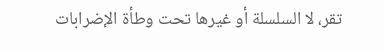تقر، لا السلسلة أو غيرها تحت وطأة الإضرابات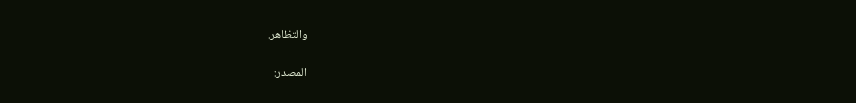والتظاهر.

المصدر: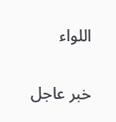اللواء

خبر عاجل